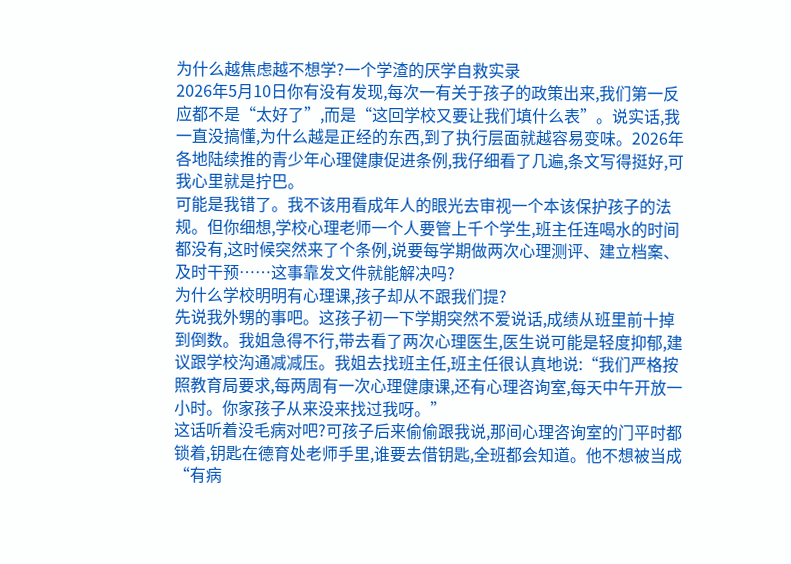为什么越焦虑越不想学?一个学渣的厌学自救实录
2026年5月10日你有没有发现,每次一有关于孩子的政策出来,我们第一反应都不是“太好了”,而是“这回学校又要让我们填什么表”。说实话,我一直没搞懂,为什么越是正经的东西,到了执行层面就越容易变味。2026年各地陆续推的青少年心理健康促进条例,我仔细看了几遍,条文写得挺好,可我心里就是拧巴。
可能是我错了。我不该用看成年人的眼光去审视一个本该保护孩子的法规。但你细想,学校心理老师一个人要管上千个学生,班主任连喝水的时间都没有,这时候突然来了个条例,说要每学期做两次心理测评、建立档案、及时干预……这事靠发文件就能解决吗?
为什么学校明明有心理课,孩子却从不跟我们提?
先说我外甥的事吧。这孩子初一下学期突然不爱说话,成绩从班里前十掉到倒数。我姐急得不行,带去看了两次心理医生,医生说可能是轻度抑郁,建议跟学校沟通减减压。我姐去找班主任,班主任很认真地说:“我们严格按照教育局要求,每两周有一次心理健康课,还有心理咨询室,每天中午开放一小时。你家孩子从来没来找过我呀。”
这话听着没毛病对吧?可孩子后来偷偷跟我说,那间心理咨询室的门平时都锁着,钥匙在德育处老师手里,谁要去借钥匙,全班都会知道。他不想被当成“有病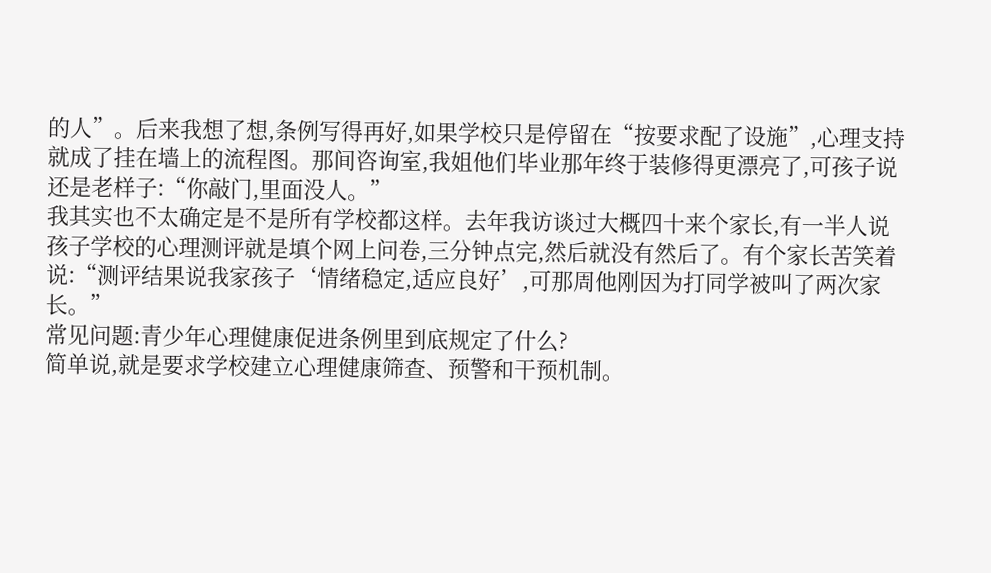的人”。后来我想了想,条例写得再好,如果学校只是停留在“按要求配了设施”,心理支持就成了挂在墙上的流程图。那间咨询室,我姐他们毕业那年终于装修得更漂亮了,可孩子说还是老样子:“你敲门,里面没人。”
我其实也不太确定是不是所有学校都这样。去年我访谈过大概四十来个家长,有一半人说孩子学校的心理测评就是填个网上问卷,三分钟点完,然后就没有然后了。有个家长苦笑着说:“测评结果说我家孩子‘情绪稳定,适应良好’,可那周他刚因为打同学被叫了两次家长。”
常见问题:青少年心理健康促进条例里到底规定了什么?
简单说,就是要求学校建立心理健康筛查、预警和干预机制。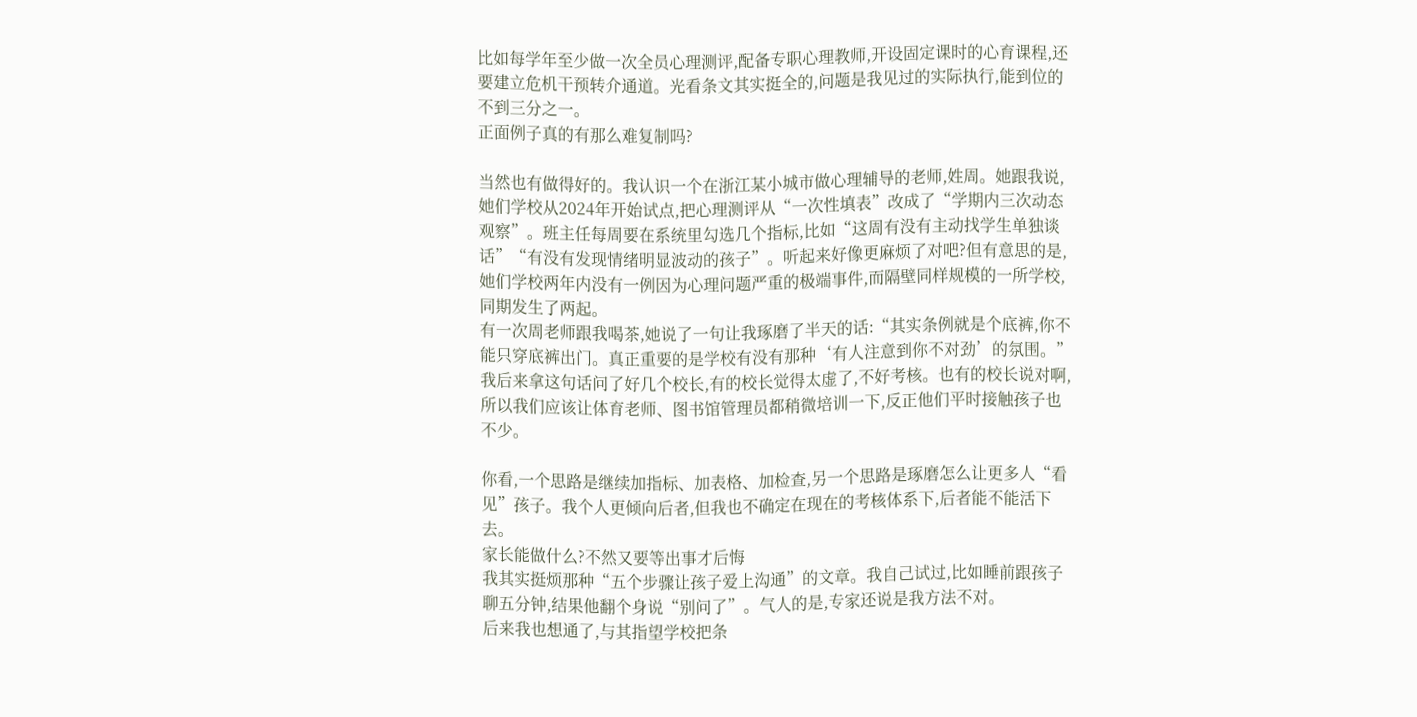比如每学年至少做一次全员心理测评,配备专职心理教师,开设固定课时的心育课程,还要建立危机干预转介通道。光看条文其实挺全的,问题是我见过的实际执行,能到位的不到三分之一。
正面例子真的有那么难复制吗?

当然也有做得好的。我认识一个在浙江某小城市做心理辅导的老师,姓周。她跟我说,她们学校从2024年开始试点,把心理测评从“一次性填表”改成了“学期内三次动态观察”。班主任每周要在系统里勾选几个指标,比如“这周有没有主动找学生单独谈话”“有没有发现情绪明显波动的孩子”。听起来好像更麻烦了对吧?但有意思的是,她们学校两年内没有一例因为心理问题严重的极端事件,而隔壁同样规模的一所学校,同期发生了两起。
有一次周老师跟我喝茶,她说了一句让我琢磨了半天的话:“其实条例就是个底裤,你不能只穿底裤出门。真正重要的是学校有没有那种‘有人注意到你不对劲’的氛围。”我后来拿这句话问了好几个校长,有的校长觉得太虚了,不好考核。也有的校长说对啊,所以我们应该让体育老师、图书馆管理员都稍微培训一下,反正他们平时接触孩子也不少。

你看,一个思路是继续加指标、加表格、加检查,另一个思路是琢磨怎么让更多人“看见”孩子。我个人更倾向后者,但我也不确定在现在的考核体系下,后者能不能活下去。
家长能做什么?不然又要等出事才后悔
我其实挺烦那种“五个步骤让孩子爱上沟通”的文章。我自己试过,比如睡前跟孩子聊五分钟,结果他翻个身说“别问了”。气人的是,专家还说是我方法不对。
后来我也想通了,与其指望学校把条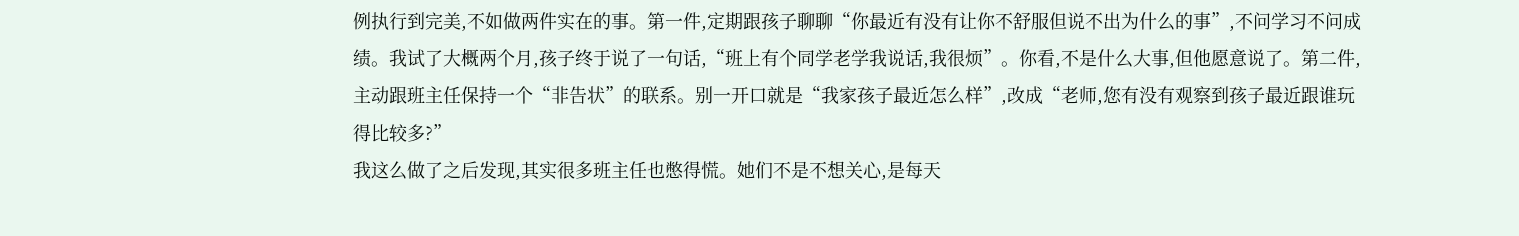例执行到完美,不如做两件实在的事。第一件,定期跟孩子聊聊“你最近有没有让你不舒服但说不出为什么的事”,不问学习不问成绩。我试了大概两个月,孩子终于说了一句话,“班上有个同学老学我说话,我很烦”。你看,不是什么大事,但他愿意说了。第二件,主动跟班主任保持一个“非告状”的联系。别一开口就是“我家孩子最近怎么样”,改成“老师,您有没有观察到孩子最近跟谁玩得比较多?”
我这么做了之后发现,其实很多班主任也憋得慌。她们不是不想关心,是每天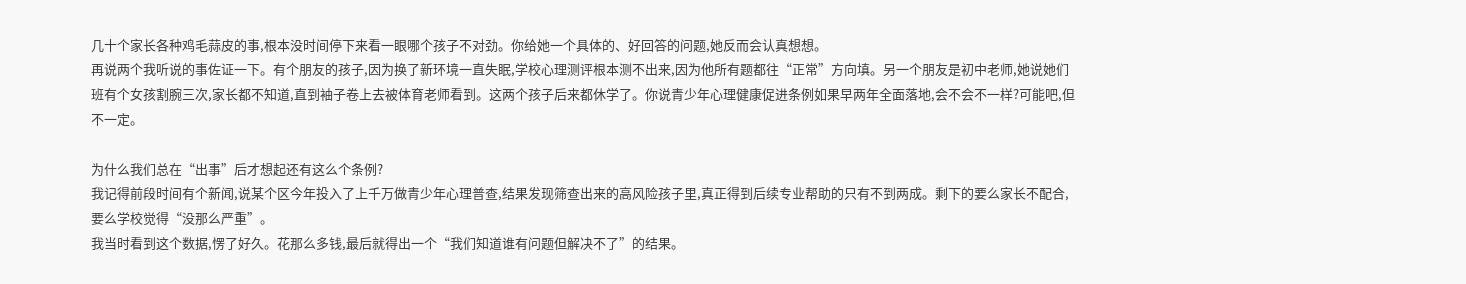几十个家长各种鸡毛蒜皮的事,根本没时间停下来看一眼哪个孩子不对劲。你给她一个具体的、好回答的问题,她反而会认真想想。
再说两个我听说的事佐证一下。有个朋友的孩子,因为换了新环境一直失眠,学校心理测评根本测不出来,因为他所有题都往“正常”方向填。另一个朋友是初中老师,她说她们班有个女孩割腕三次,家长都不知道,直到袖子卷上去被体育老师看到。这两个孩子后来都休学了。你说青少年心理健康促进条例如果早两年全面落地,会不会不一样?可能吧,但不一定。

为什么我们总在“出事”后才想起还有这么个条例?
我记得前段时间有个新闻,说某个区今年投入了上千万做青少年心理普查,结果发现筛查出来的高风险孩子里,真正得到后续专业帮助的只有不到两成。剩下的要么家长不配合,要么学校觉得“没那么严重”。
我当时看到这个数据,愣了好久。花那么多钱,最后就得出一个“我们知道谁有问题但解决不了”的结果。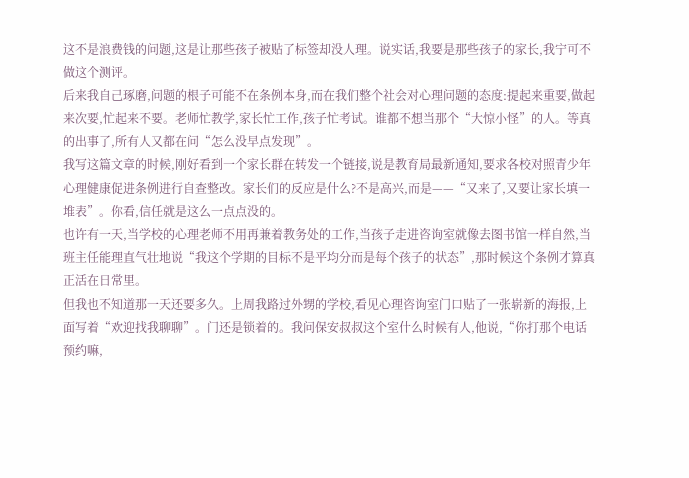这不是浪费钱的问题,这是让那些孩子被贴了标签却没人理。说实话,我要是那些孩子的家长,我宁可不做这个测评。
后来我自己琢磨,问题的根子可能不在条例本身,而在我们整个社会对心理问题的态度:提起来重要,做起来次要,忙起来不要。老师忙教学,家长忙工作,孩子忙考试。谁都不想当那个“大惊小怪”的人。等真的出事了,所有人又都在问“怎么没早点发现”。
我写这篇文章的时候,刚好看到一个家长群在转发一个链接,说是教育局最新通知,要求各校对照青少年心理健康促进条例进行自查整改。家长们的反应是什么?不是高兴,而是——“又来了,又要让家长填一堆表”。你看,信任就是这么一点点没的。
也许有一天,当学校的心理老师不用再兼着教务处的工作,当孩子走进咨询室就像去图书馆一样自然,当班主任能理直气壮地说“我这个学期的目标不是平均分而是每个孩子的状态”,那时候这个条例才算真正活在日常里。
但我也不知道那一天还要多久。上周我路过外甥的学校,看见心理咨询室门口贴了一张崭新的海报,上面写着“欢迎找我聊聊”。门还是锁着的。我问保安叔叔这个室什么时候有人,他说,“你打那个电话预约嘛,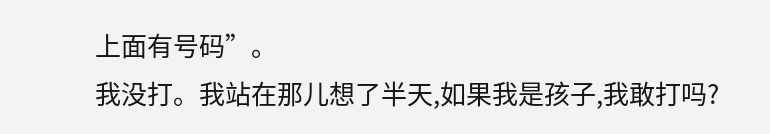上面有号码”。
我没打。我站在那儿想了半天,如果我是孩子,我敢打吗?